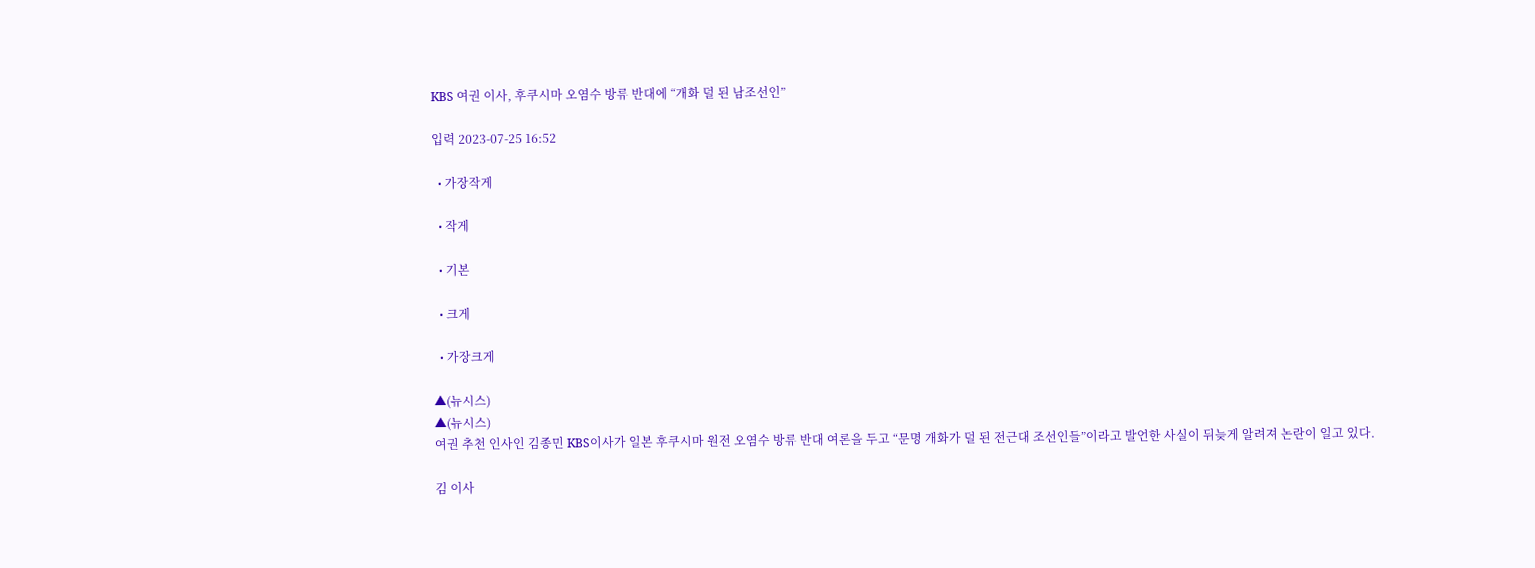KBS 여권 이사, 후쿠시마 오염수 방류 반대에 “개화 덜 된 남조선인”

입력 2023-07-25 16:52

  • 가장작게

  • 작게

  • 기본

  • 크게

  • 가장크게

▲(뉴시스)
▲(뉴시스)
여권 추천 인사인 김종민 KBS이사가 일본 후쿠시마 원전 오염수 방류 반대 여론을 두고 “문명 개화가 덜 된 전근대 조선인들”이라고 발언한 사실이 뒤늦게 알려져 논란이 일고 있다.

김 이사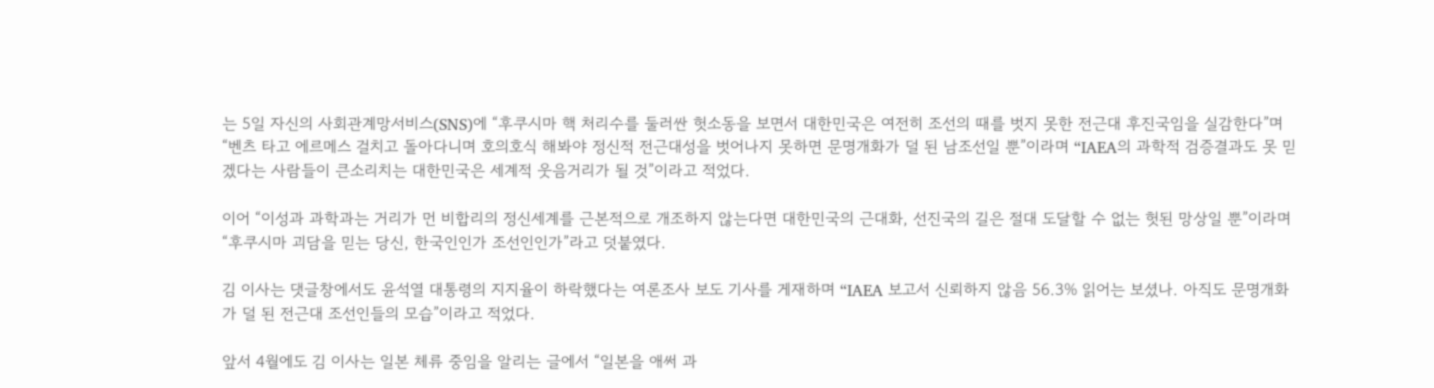는 5일 자신의 사회관계망서비스(SNS)에 “후쿠시마 핵 처리수를 둘러싼 헛소동을 보면서 대한민국은 여전히 조선의 때를 벗지 못한 전근대 후진국임을 실감한다”며 “벤츠 타고 에르메스 걸치고 돌아다니며 호의호식 해봐야 정신적 전근대성을 벗어나지 못하면 문명개화가 덜 된 남조선일 뿐”이라며 “IAEA의 과학적 검증결과도 못 믿겠다는 사람들이 큰소리치는 대한민국은 세계적 웃음거리가 될 것”이라고 적었다.

이어 “이성과 과학과는 거리가 먼 비합리의 정신세계를 근본적으로 개조하지 않는다면 대한민국의 근대화, 선진국의 길은 절대 도달할 수 없는 헛된 망상일 뿐”이라며 “후쿠시마 괴담을 믿는 당신, 한국인인가 조선인인가”라고 덧붙였다.

김 이사는 댓글창에서도 윤석열 대통령의 지지율이 하락했다는 여론조사 보도 기사를 게재하며 “IAEA 보고서 신뢰하지 않음 56.3% 읽어는 보셨나. 아직도 문명개화가 덜 된 전근대 조선인들의 모습”이라고 적었다.

앞서 4월에도 김 이사는 일본 체류 중임을 알리는 글에서 “일본을 애써 과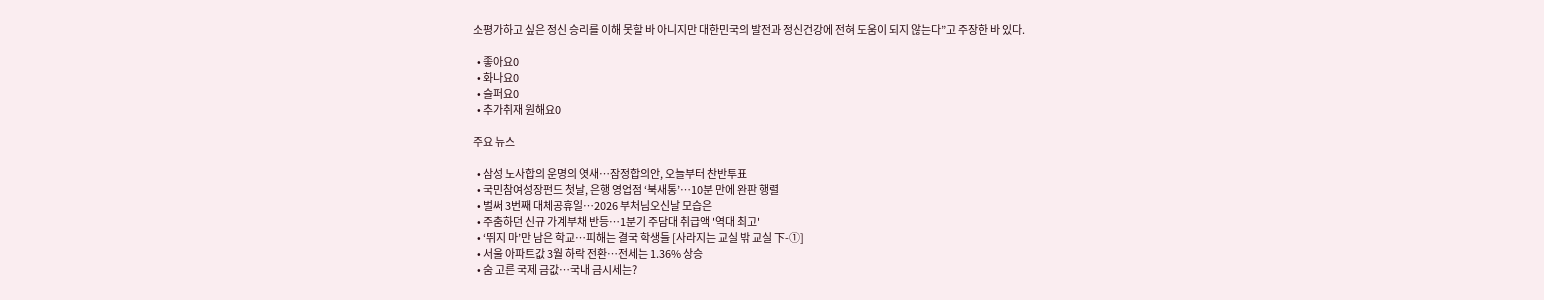소평가하고 싶은 정신 승리를 이해 못할 바 아니지만 대한민국의 발전과 정신건강에 전혀 도움이 되지 않는다”고 주장한 바 있다.

  • 좋아요0
  • 화나요0
  • 슬퍼요0
  • 추가취재 원해요0

주요 뉴스

  • 삼성 노사합의 운명의 엿새⋯잠정합의안, 오늘부터 찬반투표
  • 국민참여성장펀드 첫날, 은행 영업점 ‘북새통’⋯10분 만에 완판 행렬
  • 벌써 3번째 대체공휴일…2026 부처님오신날 모습은
  • 주춤하던 신규 가계부채 반등⋯1분기 주담대 취급액 '역대 최고'
  • ‘뛰지 마’만 남은 학교…피해는 결국 학생들 [사라지는 교실 밖 교실 下-①]
  • 서울 아파트값 3월 하락 전환⋯전세는 1.36% 상승
  • 숨 고른 국제 금값…국내 금시세는?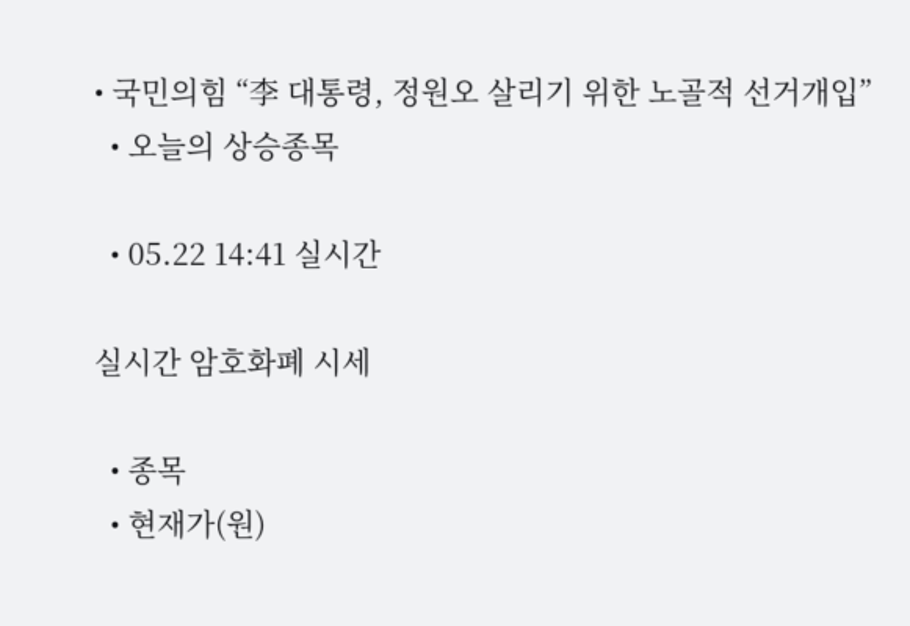• 국민의힘 “李 대통령, 정원오 살리기 위한 노골적 선거개입”
  • 오늘의 상승종목

  • 05.22 14:41 실시간

실시간 암호화폐 시세

  • 종목
  • 현재가(원)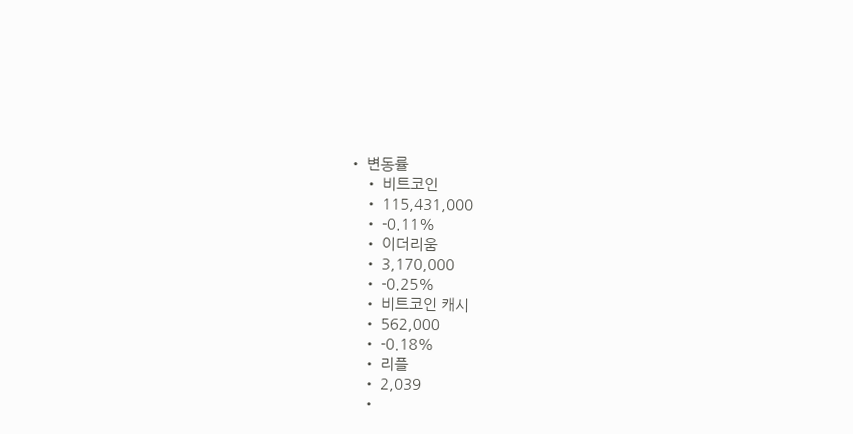• 변동률
    • 비트코인
    • 115,431,000
    • -0.11%
    • 이더리움
    • 3,170,000
    • -0.25%
    • 비트코인 캐시
    • 562,000
    • -0.18%
    • 리플
    • 2,039
    •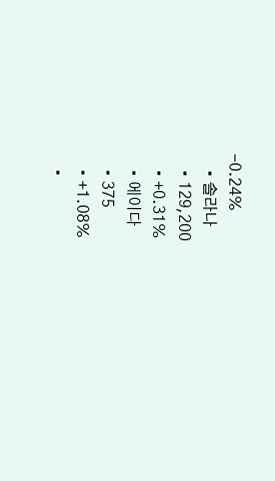-0.24%
    • 솔라나
    • 129,200
    • +0.31%
    • 에이다
    • 375
    • +1.08%
    •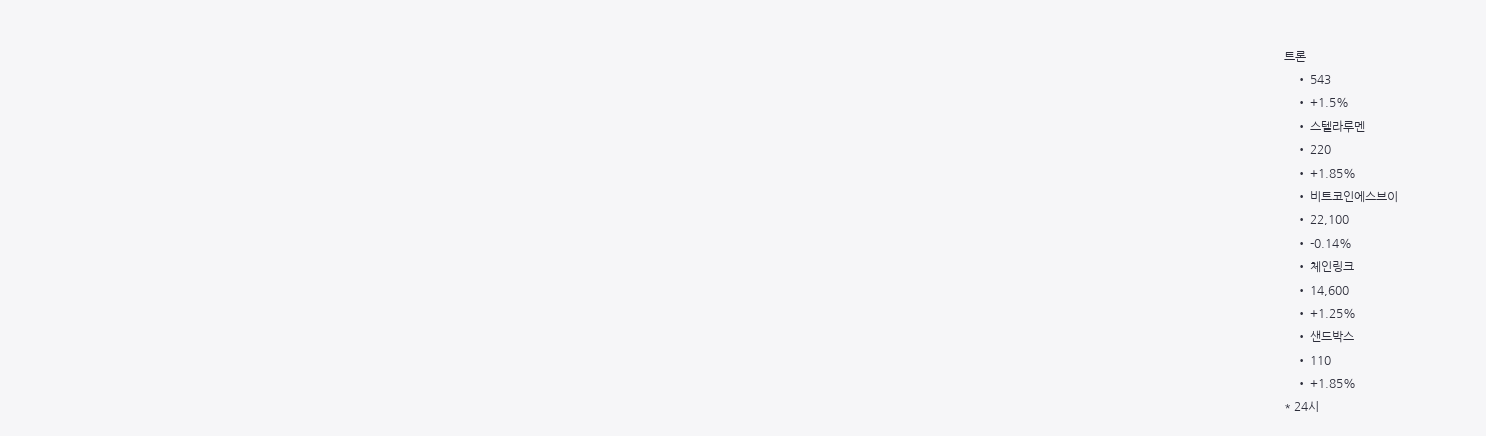트론
    • 543
    • +1.5%
    • 스텔라루멘
    • 220
    • +1.85%
    • 비트코인에스브이
    • 22,100
    • -0.14%
    • 체인링크
    • 14,600
    • +1.25%
    • 샌드박스
    • 110
    • +1.85%
* 24시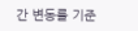간 변동률 기준